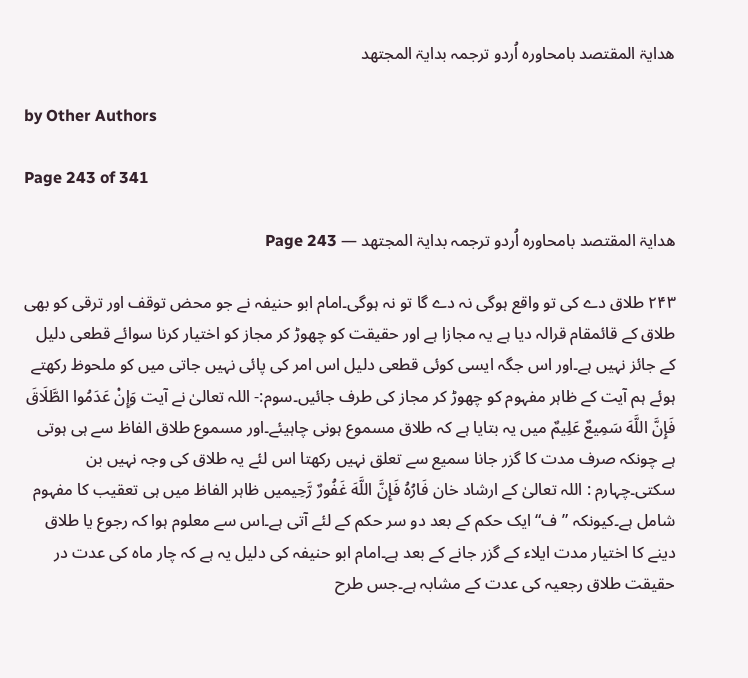ھدایۃ المقتصد بامحاورہ اُردو ترجمہ بدایۃ المجتھد

by Other Authors

Page 243 of 341

ھدایۃ المقتصد بامحاورہ اُردو ترجمہ بدایۃ المجتھد — Page 243

۲۴۳ طلاق دے کی تو واقع ہوگی نہ دے گا تو نہ ہوگی۔امام ابو حنیفہ نے جو محض توقف اور ترقی کو بھی طلاق کے قائمقام قرالہ دیا ہے یہ مجازا ہے اور حقیقت کو چھوڑ کر مجاز کو اختیار کرنا سوائے قطعی دلیل کے جائز نہیں ہے۔اور اس جگہ ایسی کوئی قطعی دلیل اس امر کی پائی نہیں جاتی میں کو ملحوظ رکھتے ہوئے ہم آیت کے ظاہر مفہوم کو چھوڑ کر مجاز کی طرف جائیں۔سوم:- اللہ تعالیٰ نے آیت وَإِنْ عَدَمُوا الطَّلَاقَ فَإِنَّ اللَّهَ سَمِيعٌ عَلِيمٌ میں یہ بتایا ہے کہ طلاق مسموع ہونی چاہیئے۔اور مسموع طلاق الفاظ سے ہی ہوتی ہے چونکہ صرف مدت کا گزر جانا سمیع سے تعلق نہیں رکھتا اس لئے یہ طلاق کی وجہ نہیں بن سکتی۔چہارم : اللہ تعالیٰ کے ارشاد خان فَارُهُ فَإِنَّ اللَّهَ غَفُورٌ رَّحِیمیں ظاہر الفاظ میں ہی تعقیب کا مفہوم شامل ہے۔کیونکہ ”ف“ ایک حکم کے بعد دو سر حکم کے لئے آتی ہے۔اس سے معلوم ہوا کہ رجوع یا طلاق دینے کا اختیار مدت ایلاء کے گزر جانے کے بعد ہے۔امام ابو حنیفہ کی دلیل یہ ہے کہ چار ماہ کی عدت در حقیقت طلاق رجعیہ کی عدت کے مشابہ ہے۔جس طرح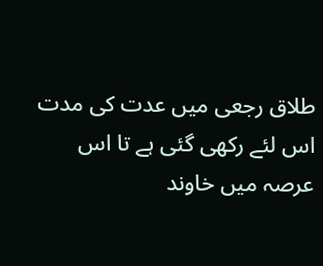طلاق رجعی میں عدت کی مدت اس لئے رکھی گئی ہے تا اس عرصہ میں خاوند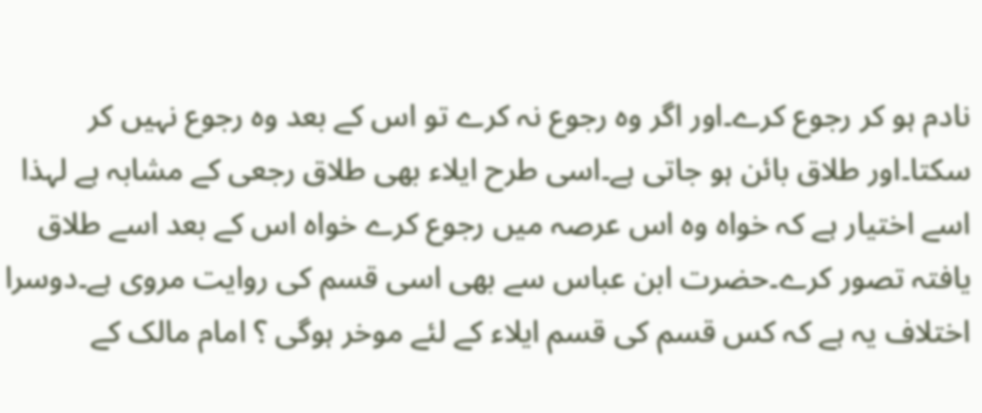نادم ہو کر رجوع کرے۔اور اگر وہ رجوع نہ کرے تو اس کے بعد وہ رجوع نہیں کر سکتا۔اور طلاق بائن ہو جاتی ہے۔اسی طرح ایلاء بھی طلاق رجعی کے مشابہ ہے لہذا اسے اختیار ہے کہ خواہ وہ اس عرصہ میں رجوع کرے خواہ اس کے بعد اسے طلاق یافتہ تصور کرے۔حضرت ابن عباس سے بھی اسی قسم کی روایت مروی ہے۔دوسرا اختلاف یہ ہے کہ کس قسم کی قسم ایلاء کے لئے موخر ہوگی ؟ امام مالک کے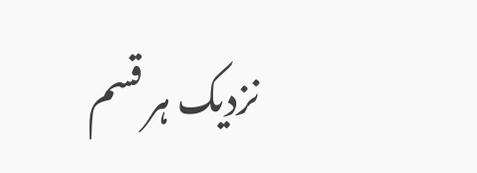نزدیک ہر قسم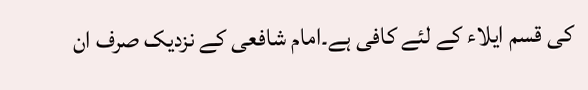کی قسم ایلاء کے لئے کافی ہے۔امام شافعی کے نزدیک صرف ان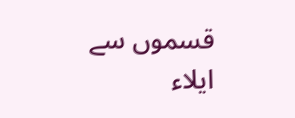قسموں سے ایلاء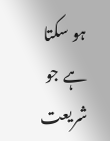ہو سکتا ہے جو شریعت